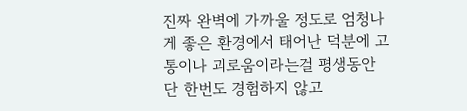진짜 완벽에 가까울 정도로 엄청나게 좋은 환경에서 태어난 덕분에 고통이나 괴로움이라는걸 평생동안 단 한번도 경험하지 않고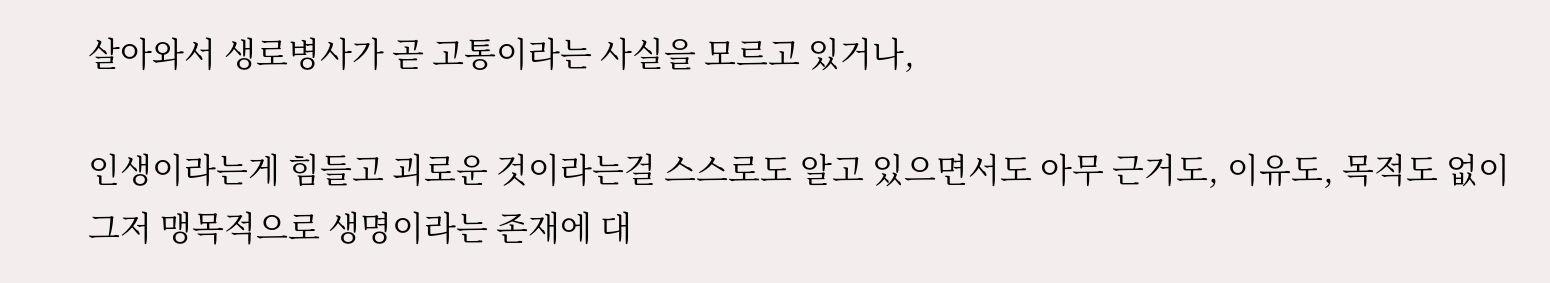살아와서 생로병사가 곧 고통이라는 사실을 모르고 있거나,

인생이라는게 힘들고 괴로운 것이라는걸 스스로도 알고 있으면서도 아무 근거도, 이유도, 목적도 없이 그저 맹목적으로 생명이라는 존재에 대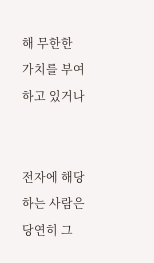해 무한한 가치를 부여하고 있거나


전자에 해당하는 사람은 당연히 그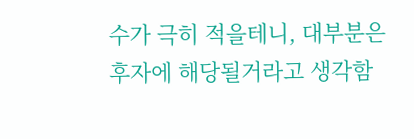수가 극히 적을테니, 대부분은 후자에 해당될거라고 생각함